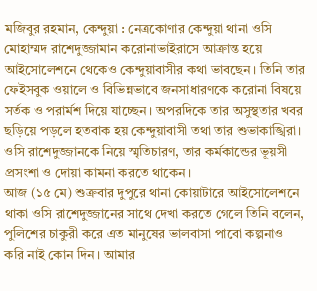মজিবুর রহমান, কেন্দুয়া : নেত্রকোণার কেন্দুয়া থানা ওসি মোহাম্মদ রাশেদুজ্জামান করোনাভাইরাসে আক্রান্ত হয়ে আইসোলেশনে থেকেও কেন্দুয়াবাসীর কথা ভাবছেন। তিনি তার ফেইসবুক ওয়ালে ও বিভিন্নভাবে জনসাধারণকে করোনা বিষয়ে সর্তক ও পরার্মশ দিয়ে যাচ্ছেন। অপরদিকে তার অসুস্থতার খবর ছড়িয়ে পড়লে হতবাক হয় কেন্দুয়াবাসী তথা তার শুভাকাঙ্খিরা। ওসি রাশেদুজ্জানকে নিয়ে স্মৃতিচারণ, তার কর্মকান্ডের ভূয়সী প্রসংশা ও দোয়া কামনা করতে থাকেন।
আজ (১৫ মে) শুক্রবার দুপুরে থানা কোয়াটারে আইসোলেশনে থাকা ওসি রাশেদুজ্জানের সাথে দেখা করতে গেলে তিনি বলেন, পুলিশের চাকুরী করে এত মানুষের ভালবাসা পাবো কল্পনাও করি নাই কোন দিন। আমার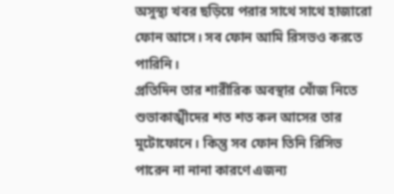অসুস্থ্য খবর ছড়িয়ে পরার সাথে সাথে হাজারো ফোন আসে। সব ফোন আমি রিসভও করতে পারিনি।
প্রতিদিন তার শারীরিক অবস্থার খোঁজ নিতে শুভাকাঙ্খীদের শত শত কল আসের তার মুটোফোনে। কিন্তু সব ফোন তিনি রিসিভ পারেন না নানা কারণে এজন্য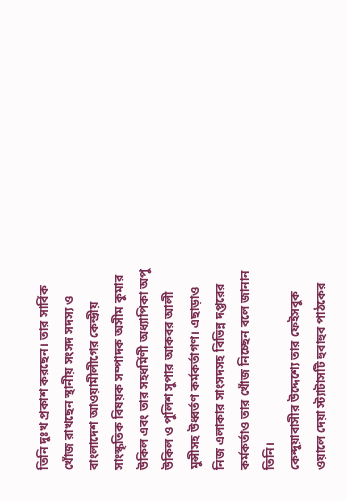তিনি দুঃখ প্রকাশ করছেন। তার সার্বিক খোঁজ রাখছেন স্থানীয় সংসদ সদস্য ও বাংলাদেশ আওয়ামীলীগের কেন্দ্রীয় সাংস্কৃতিক বিষয়ক সম্পাদক অসীম কুমার উকিল এবং তার সহধর্মিণী অধ্যাপিকা অপু উকিল ও পুলিশ সুপার আকবর আলী মুন্সীসহ উধ্বর্তণ কর্মকর্তাগণ। এছাড়াও নিজ এলাকার সাংসদসহ বিভিন্ন দপ্তরের কর্মকর্তাও তার খোঁজ নিচ্ছেন বলে জানান তিনি।
কেন্দুয়াবাসীর উদ্দেশ্যে তার ফেইসবুক ওয়ালে দেয়া স্ট্যাটাসটি হুবাহুব পাঠকের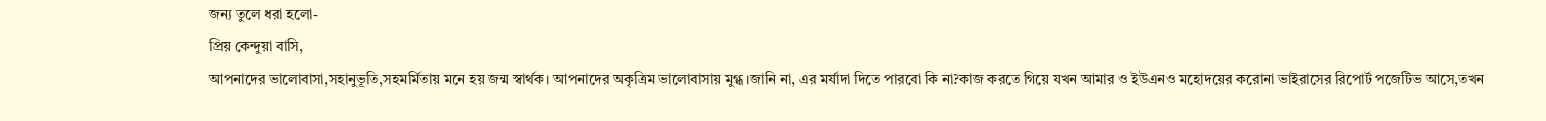জন্য তুলে ধরা হলো-
প্রিয় কেন্দুয়া বাসি,
আপনাদের ভালোবাসা,সহানুভূতি,সহমর্মিতায় মনে হয় জন্ম স্বার্থক। আপনাদের অকৃত্রিম ভালোবাসায় মুগ্ধ।জানি না, এর মর্যাদা দিতে পারবো কি না?কাজ করতে গিয়ে যখন আমার ও ইউএনও মহোদয়ের করোনা ভাইরাসের রিপোর্ট পজেটিভ আসে,তখন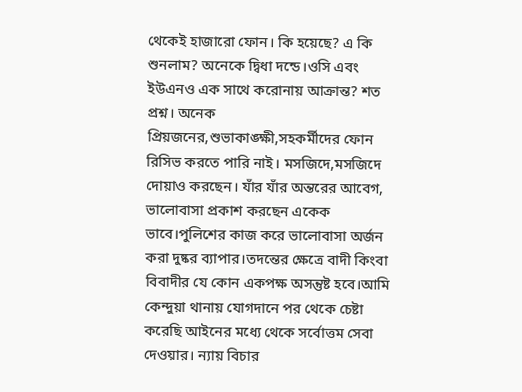থেকেই হাজারো ফোন। কি হয়েছে? এ কি শুনলাম? অনেকে দ্বিধা দন্ডে।ওসি এবং ইউএনও এক সাথে করোনায় আক্রান্ত? শত প্রশ্ন। অনেক প্রিয়জনের,শুভাকাঙ্ক্ষী,সহকর্মীদের ফোন রিসিভ করতে পারি নাই। মসজিদে,মসজিদে দোয়াও করছেন। যাঁর যাঁর অন্তরের আবেগ, ভালোবাসা প্রকাশ করছেন একেক ভাবে।পুলিশের কাজ করে ভালোবাসা অর্জন করা দুষ্কর ব্যাপার।তদন্তের ক্ষেত্রে বাদী কিংবা বিবাদীর যে কোন একপক্ষ অসন্তুষ্ট হবে।আমি কেন্দুয়া থানায় যোগদানে পর থেকে চেষ্টা করেছি আইনের মধ্যে থেকে সর্বোত্তম সেবা দেওয়ার। ন্যায় বিচার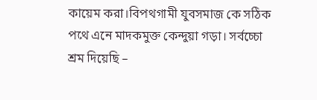কায়েম করা।বিপথগামী যুবসমাজ কে সঠিক পথে এনে মাদকমুক্ত কেন্দুয়া গড়া। সর্বচ্চো শ্রম দিয়েছি –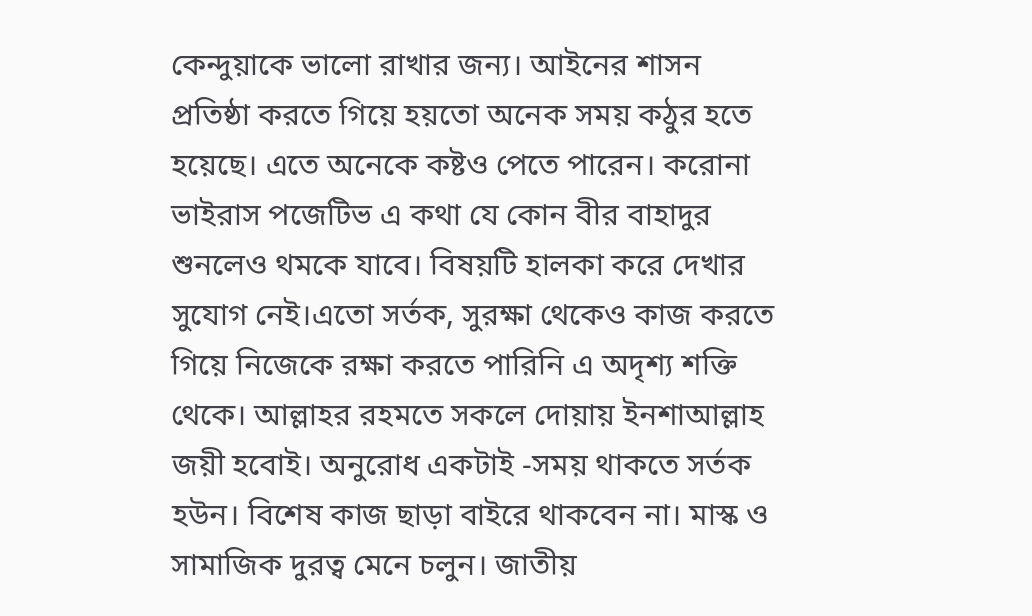কেন্দুয়াকে ভালো রাখার জন্য। আইনের শাসন প্রতিষ্ঠা করতে গিয়ে হয়তো অনেক সময় কঠুর হতে হয়েছে। এতে অনেকে কষ্টও পেতে পারেন। করোনা ভাইরাস পজেটিভ এ কথা যে কোন বীর বাহাদুর শুনলেও থমকে যাবে। বিষয়টি হালকা করে দেখার সুযোগ নেই।এতো সর্তক, সুরক্ষা থেকেও কাজ করতে গিয়ে নিজেকে রক্ষা করতে পারিনি এ অদৃশ্য শক্তি থেকে। আল্লাহর রহমতে সকলে দোয়ায় ইনশাআল্লাহ জয়ী হবোই। অনুরোধ একটাই -সময় থাকতে সর্তক হউন। বিশেষ কাজ ছাড়া বাইরে থাকবেন না। মাস্ক ও সামাজিক দুরত্ব মেনে চলুন। জাতীয়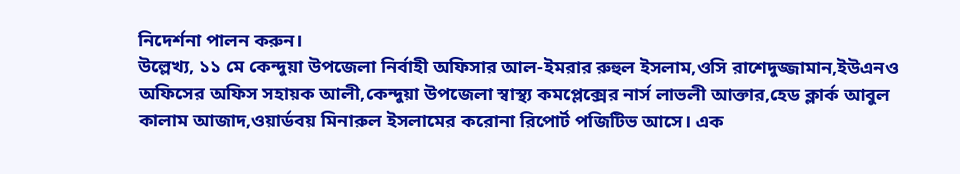নিদের্শনা পালন করুন।
উল্লেখ্য, ১১ মে কেন্দুয়া উপজেলা নির্বাহী অফিসার আল-ইমরার রুহুল ইসলাম,ওসি রাশেদুজ্জামান,ইউএনও অফিসের অফিস সহায়ক আলী,কেন্দুয়া উপজেলা স্বাস্থ্য কমপ্লেক্সের নার্স লাভলী আক্তার,হেড ক্লার্ক আবুল কালাম আজাদ,ওয়ার্ডবয় মিনারুল ইসলামের করোনা রিপোর্ট পজিটিভ আসে। এক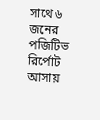সাথে ৬ জনের পজিটিভ রির্পোট আসায়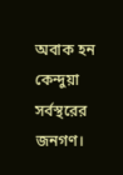অবাক হন কেন্দুয়া সর্বস্থরের জনগণ।